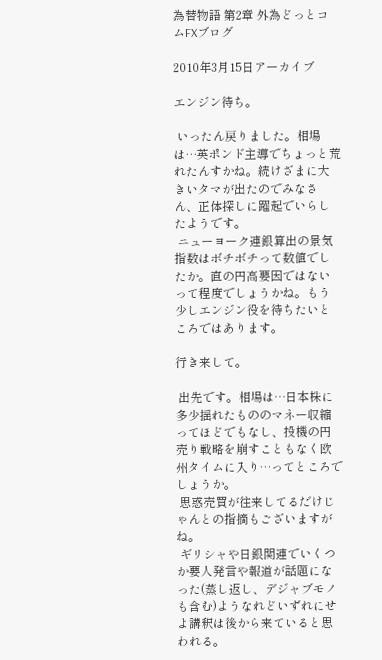為替物語 第2章 外為どっとコムFXブログ

2010年3月15日アーカイブ

エンジン待ち。

 いったん戻りました。相場は…英ポンド主導でちょっと荒れたんすかね。続けざまに大きいタマが出たのでみなさん、正体探しに躍起でいらしたようです。
 ニューヨーク連銀算出の景気指数はボチボチって数値でしたか。直の円高要因ではないって程度でしょうかね。もう少しエンジン役を待ちたいところではあります。

行き来して。

 出先です。相場は…日本株に多少揺れたもののマネー収縮ってほどでもなし、投機の円売り戦略を崩すこともなく欧州タイムに入り…ってところでしょうか。
 思惑売買が往来してるだけじゃんとの指摘もございますがね。
 ギリシャや日銀関連でいくつか要人発言や報道が話題になった(蒸し返し、デジャブモノも含む)ようなれどいずれにせよ講釈は後から来ていると思われる。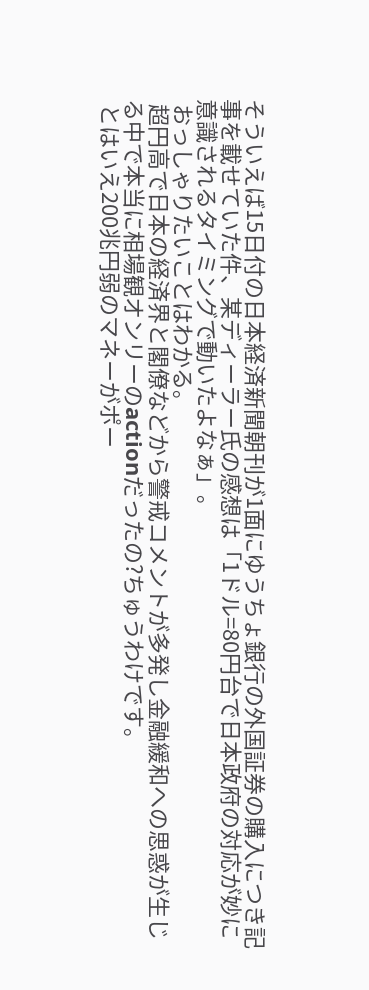そういえば15日付の日本経済新聞朝刊が1面にゆうちょ銀行の外国証券の購入につき記事を載せていた件、某ディーラー氏の感想は「1ドル=80円台で日本政府の対応が妙に意識されるタイミングで動いたよなぁ」。
 おっしゃりたいことはわかる。
 超円高で日本の経済界と閣僚などから警戒コメントが多発し金融緩和への思惑が生じる中で本当に相場観オンリーのactionだったの?ちゅうわけです。
 とはいえ200兆円弱のマネーがポー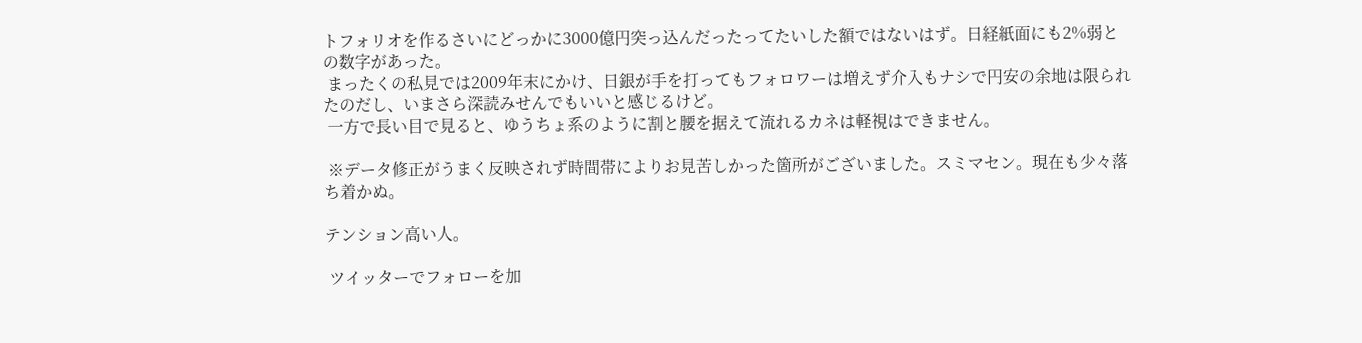トフォリオを作るさいにどっかに3000億円突っ込んだったってたいした額ではないはず。日経紙面にも2%弱との数字があった。
 まったくの私見では2009年末にかけ、日銀が手を打ってもフォロワーは増えず介入もナシで円安の余地は限られたのだし、いまさら深読みせんでもいいと感じるけど。
 一方で長い目で見ると、ゆうちょ系のように割と腰を据えて流れるカネは軽視はできません。

 ※データ修正がうまく反映されず時間帯によりお見苦しかった箇所がございました。スミマセン。現在も少々落ち着かぬ。

テンション高い人。

 ツイッターでフォローを加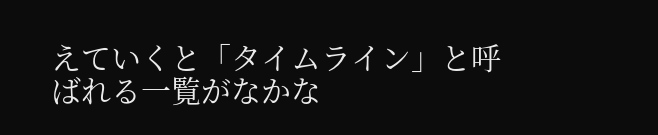えていくと「タイムライン」と呼ばれる一覧がなかな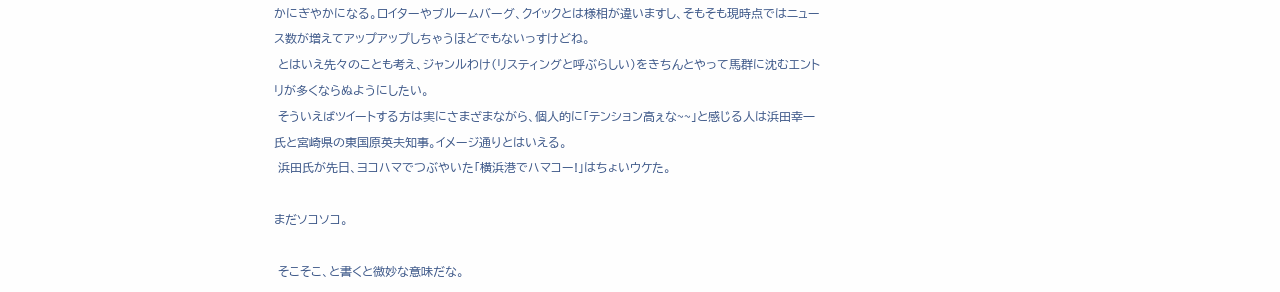かにぎやかになる。ロイターやブルームバーグ、クイックとは様相が違いますし、そもそも現時点ではニュース数が増えてアップアップしちゃうほどでもないっすけどね。
 とはいえ先々のことも考え、ジャンルわけ(リスティングと呼ぶらしい)をきちんとやって馬群に沈むエントリが多くならぬようにしたい。
 そういえばツイートする方は実にさまざまながら、個人的に「テンション高ぇな~~」と感じる人は浜田幸一氏と宮崎県の東国原英夫知事。イメージ通りとはいえる。
 浜田氏が先日、ヨコハマでつぶやいた「横浜港でハマコー!」はちょいウケた。

まだソコソコ。

 そこそこ、と書くと微妙な意味だな。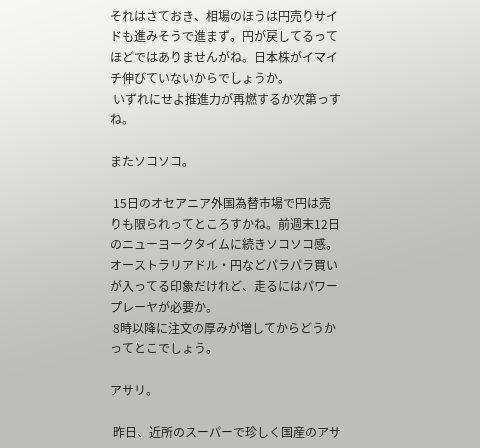それはさておき、相場のほうは円売りサイドも進みそうで進まず。円が戻してるってほどではありませんがね。日本株がイマイチ伸びていないからでしょうか。
 いずれにせよ推進力が再燃するか次第っすね。

またソコソコ。

 15日のオセアニア外国為替市場で円は売りも限られってところすかね。前週末12日のニューヨークタイムに続きソコソコ感。オーストラリアドル・円などパラパラ買いが入ってる印象だけれど、走るにはパワープレーヤが必要か。
 8時以降に注文の厚みが増してからどうかってとこでしょう。

アサリ。

 昨日、近所のスーパーで珍しく国産のアサ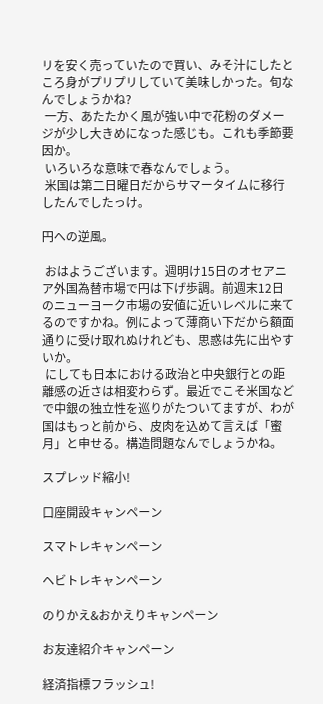リを安く売っていたので買い、みそ汁にしたところ身がプリプリしていて美味しかった。旬なんでしょうかね?
 一方、あたたかく風が強い中で花粉のダメージが少し大きめになった感じも。これも季節要因か。
 いろいろな意味で春なんでしょう。
 米国は第二日曜日だからサマータイムに移行したんでしたっけ。

円への逆風。

 おはようございます。週明け15日のオセアニア外国為替市場で円は下げ歩調。前週末12日のニューヨーク市場の安値に近いレベルに来てるのですかね。例によって薄商い下だから額面通りに受け取れぬけれども、思惑は先に出やすいか。
 にしても日本における政治と中央銀行との距離感の近さは相変わらず。最近でこそ米国などで中銀の独立性を巡りがたついてますが、わが国はもっと前から、皮肉を込めて言えば「蜜月」と申せる。構造問題なんでしょうかね。

スプレッド縮小!

口座開設キャンペーン

スマトレキャンペーン

ヘビトレキャンペーン

のりかえ&おかえりキャンペーン

お友達紹介キャンペーン

経済指標フラッシュ!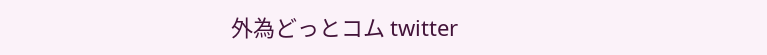外為どっとコム twitter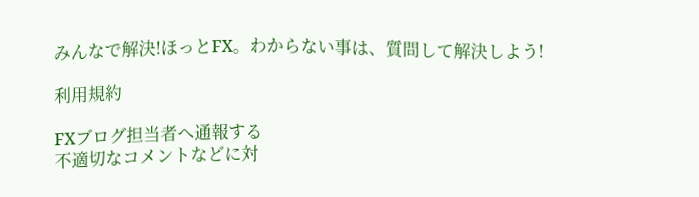みんなで解決!ほっとFX。わからない事は、質問して解決しよう!

利用規約

FXブログ担当者へ通報する
不適切なコメントなどに対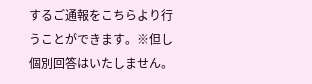するご通報をこちらより行うことができます。※但し個別回答はいたしません。